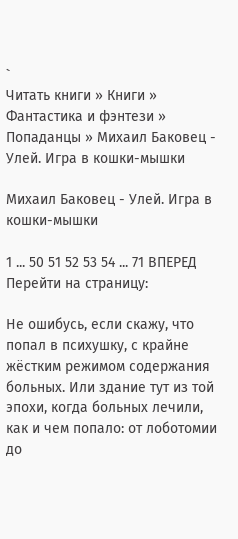`
Читать книги » Книги » Фантастика и фэнтези » Попаданцы » Михаил Баковец - Улей. Игра в кошки-мышки

Михаил Баковец - Улей. Игра в кошки-мышки

1 ... 50 51 52 53 54 ... 71 ВПЕРЕД
Перейти на страницу:

Не ошибусь, если скажу, что попал в психушку, с крайне жёстким режимом содержания больных. Или здание тут из той эпохи, когда больных лечили, как и чем попало: от лоботомии до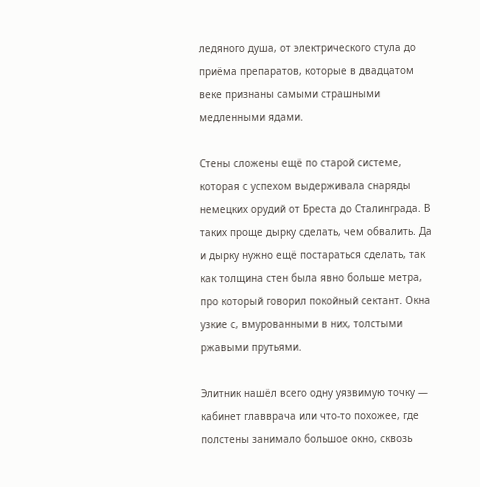ледяного душа, от электрического стула до приёма препаратов, которые в двадцатом веке признаны самыми страшными медленными ядами.

Стены сложены ещё по старой системе, которая с успехом выдерживала снаряды немецких орудий от Бреста до Сталинграда. В таких проще дырку сделать, чем обвалить. Да и дырку нужно ещё постараться сделать, так как толщина стен была явно больше метра, про который говорил покойный сектант. Окна узкие с, вмурованными в них, толстыми ржавыми прутьями.

Элитник нашёл всего одну уязвимую точку — кабинет главврача или что-то похожее, где полстены занимало большое окно, сквозь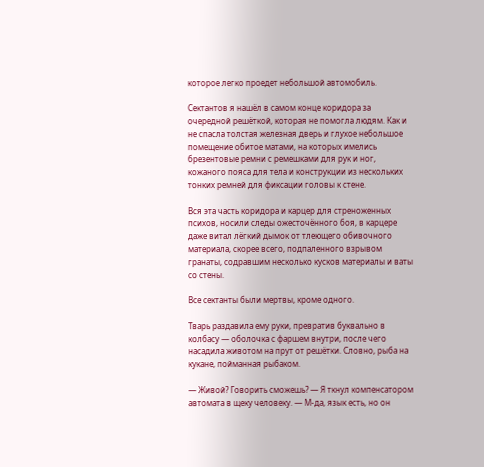которое легко проедет небольшой автомобиль.

Сектантов я нашёл в самом конце коридора за очередной решёткой, которая не помогла людям. Как и не спасла толстая железная дверь и глухое небольшое помещение обитое матами, на которых имелись брезентовые ремни с ремешками для рук и ног, кожаного пояса для тела и конструкции из нескольких тонких ремней для фиксации головы к стене.

Вся эта часть коридора и карцер для стреноженных психов, носили следы ожесточённого боя, в карцере даже витал лёгкий дымок от тлеющего обивочного материала, скорее всего, подпаленного взрывом гранаты, содравшим несколько кусков материалы и ваты со стены.

Все сектанты были мертвы, кроме одного.

Тварь раздавила ему руки, превратив буквально в колбасу — оболочка с фаршем внутри, после чего насадила животом на прут от решётки. Словно, рыба на кукане, пойманная рыбаком.

— Живой? Говорить сможешь? — Я ткнул компенсатором автомата в щеку человеку. — М-да, язык есть, но он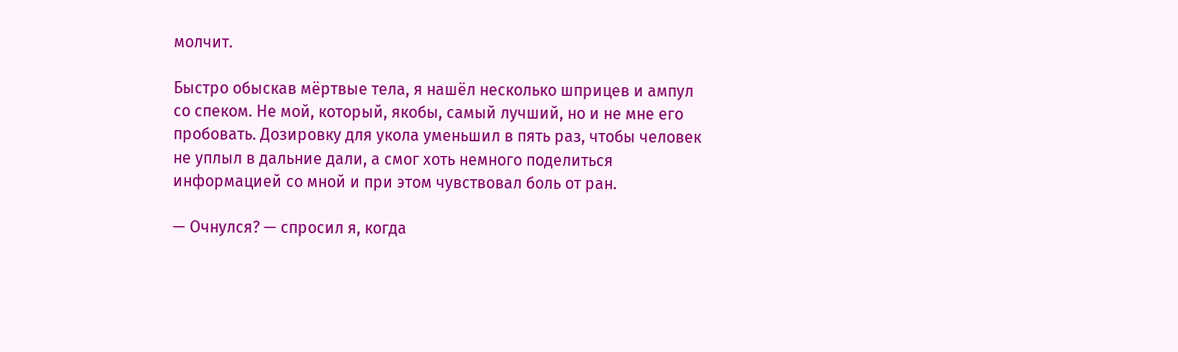молчит.

Быстро обыскав мёртвые тела, я нашёл несколько шприцев и ампул со спеком. Не мой, который, якобы, самый лучший, но и не мне его пробовать. Дозировку для укола уменьшил в пять раз, чтобы человек не уплыл в дальние дали, а смог хоть немного поделиться информацией со мной и при этом чувствовал боль от ран.

— Очнулся? — спросил я, когда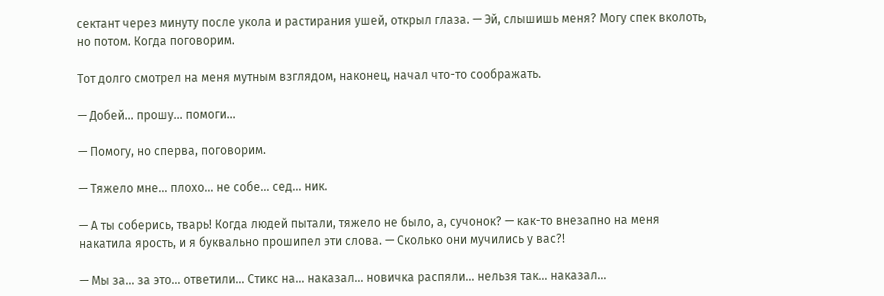сектант через минуту после укола и растирания ушей, открыл глаза. — Эй, слышишь меня? Могу спек вколоть, но потом. Когда поговорим.

Тот долго смотрел на меня мутным взглядом, наконец, начал что-то соображать.

— Добей… прошу… помоги…

— Помогу, но сперва, поговорим.

— Тяжело мне… плохо… не собе… сед… ник.

— А ты соберись, тварь! Когда людей пытали, тяжело не было, а, сучонок? — как-то внезапно на меня накатила ярость, и я буквально прошипел эти слова. — Сколько они мучились у вас?!

— Мы за… за это… ответили… Стикс на… наказал… новичка распяли… нельзя так… наказал…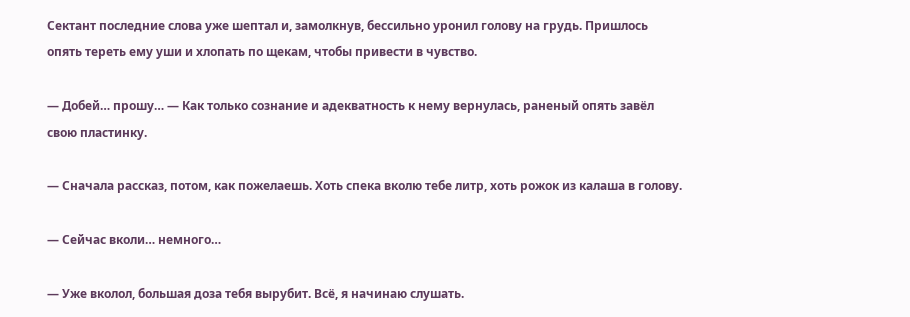Сектант последние слова уже шептал и, замолкнув, бессильно уронил голову на грудь. Пришлось опять тереть ему уши и хлопать по щекам, чтобы привести в чувство.

— Добей… прошу… — Как только сознание и адекватность к нему вернулась, раненый опять завёл свою пластинку.

— Сначала рассказ, потом, как пожелаешь. Хоть спека вколю тебе литр, хоть рожок из калаша в голову.

— Сейчас вколи… немного…

— Уже вколол, большая доза тебя вырубит. Всё, я начинаю слушать.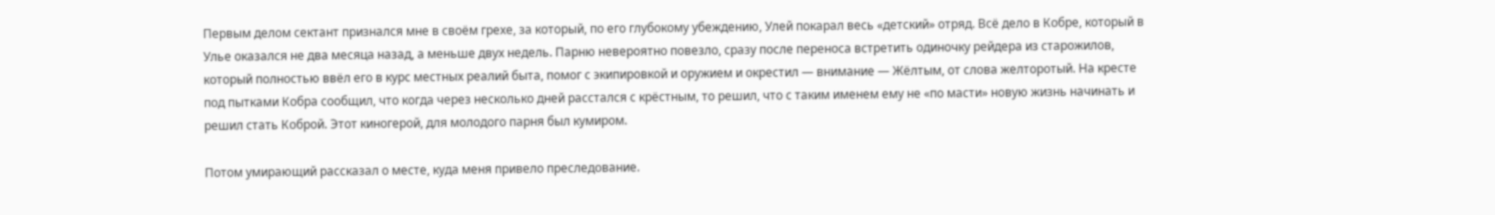Первым делом сектант признался мне в своём грехе, за который, по его глубокому убеждению, Улей покарал весь «детский» отряд. Всё дело в Кобре, который в Улье оказался не два месяца назад, а меньше двух недель. Парню невероятно повезло, сразу после переноса встретить одиночку рейдера из старожилов, который полностью ввёл его в курс местных реалий быта, помог с экипировкой и оружием и окрестил — внимание — Жёлтым, от слова желторотый. На кресте под пытками Кобра сообщил, что когда через несколько дней расстался с крёстным, то решил, что с таким именем ему не «по масти» новую жизнь начинать и решил стать Коброй. Этот киногерой, для молодого парня был кумиром.

Потом умирающий рассказал о месте, куда меня привело преследование.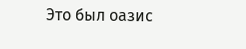Это был оазис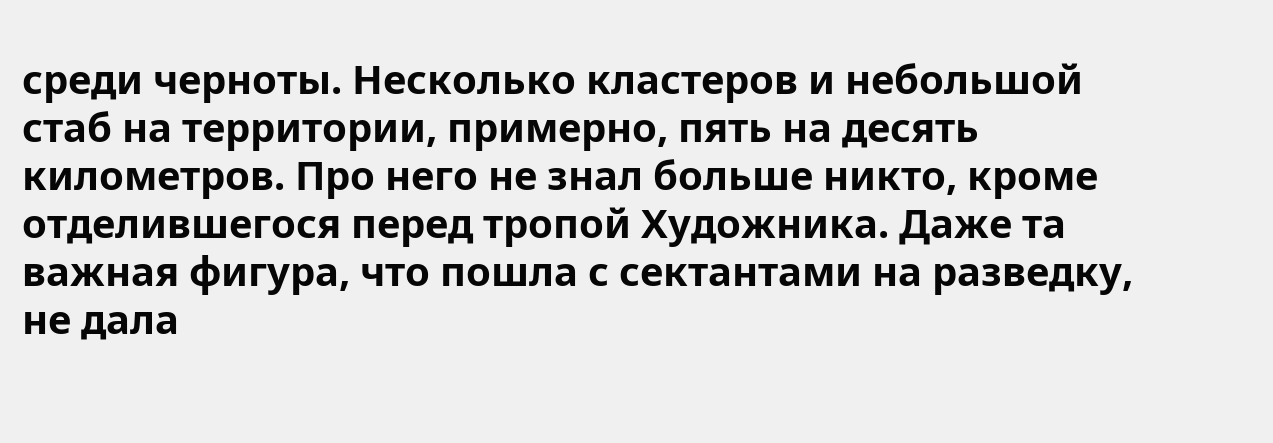среди черноты. Несколько кластеров и небольшой стаб на территории, примерно, пять на десять километров. Про него не знал больше никто, кроме отделившегося перед тропой Художника. Даже та важная фигура, что пошла с сектантами на разведку, не дала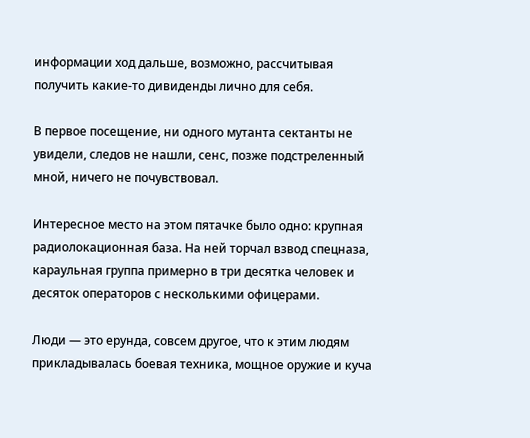информации ход дальше, возможно, рассчитывая получить какие-то дивиденды лично для себя.

В первое посещение, ни одного мутанта сектанты не увидели, следов не нашли, сенс, позже подстреленный мной, ничего не почувствовал.

Интересное место на этом пятачке было одно: крупная радиолокационная база. На ней торчал взвод спецназа, караульная группа примерно в три десятка человек и десяток операторов с несколькими офицерами.

Люди — это ерунда, совсем другое, что к этим людям прикладывалась боевая техника, мощное оружие и куча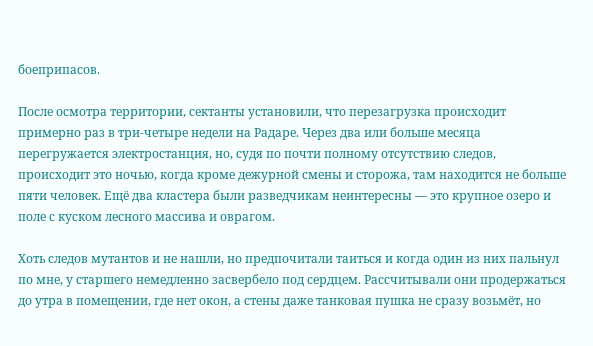боеприпасов.

После осмотра территории, сектанты установили, что перезагрузка происходит примерно раз в три-четыре недели на Радаре. Через два или больше месяца перегружается электростанция, но, судя по почти полному отсутствию следов, происходит это ночью, когда кроме дежурной смены и сторожа, там находится не больше пяти человек. Ещё два кластера были разведчикам неинтересны — это крупное озеро и поле с куском лесного массива и оврагом.

Хоть следов мутантов и не нашли, но предпочитали таиться и когда один из них пальнул по мне, у старшего немедленно засвербело под сердцем. Рассчитывали они продержаться до утра в помещении, где нет окон, а стены даже танковая пушка не сразу возьмёт, но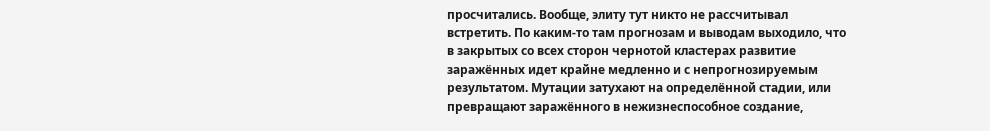просчитались. Вообще, элиту тут никто не рассчитывал встретить. По каким-то там прогнозам и выводам выходило, что в закрытых со всех сторон чернотой кластерах развитие заражённых идет крайне медленно и с непрогнозируемым результатом. Мутации затухают на определённой стадии, или превращают заражённого в нежизнеспособное создание,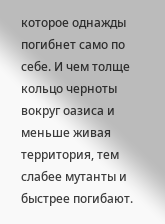которое однажды погибнет само по себе. И чем толще кольцо черноты вокруг оазиса и меньше живая территория, тем слабее мутанты и быстрее погибают.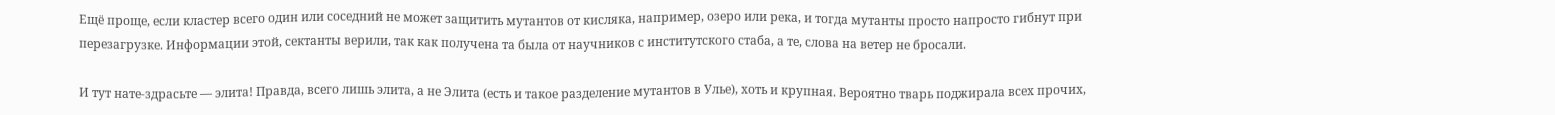Ещё проще, если кластер всего один или соседний не может защитить мутантов от кисляка, например, озеро или река, и тогда мутанты просто напросто гибнут при перезагрузке. Информации этой, сектанты верили, так как получена та была от научников с институтского стаба, а те, слова на ветер не бросали.

И тут нате-здрасьте — элита! Правда, всего лишь элита, а не Элита (есть и такое разделение мутантов в Улье), хоть и крупная. Вероятно тварь поджирала всех прочих,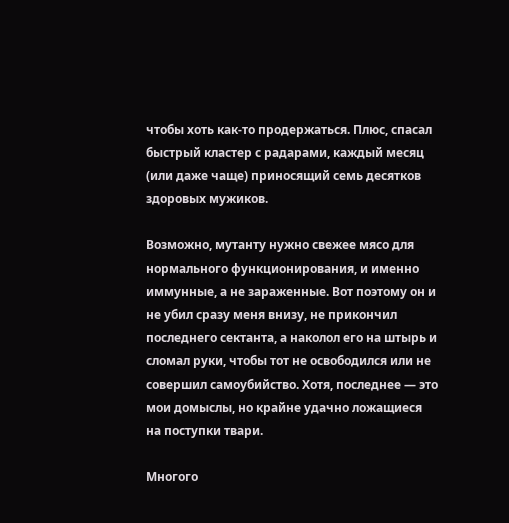чтобы хоть как-то продержаться. Плюс, спасал быстрый кластер с радарами, каждый месяц (или даже чаще) приносящий семь десятков здоровых мужиков.

Возможно, мутанту нужно свежее мясо для нормального функционирования, и именно иммунные, а не зараженные. Вот поэтому он и не убил сразу меня внизу, не прикончил последнего сектанта, а наколол его на штырь и сломал руки, чтобы тот не освободился или не совершил самоубийство. Хотя, последнее — это мои домыслы, но крайне удачно ложащиеся на поступки твари.

Многого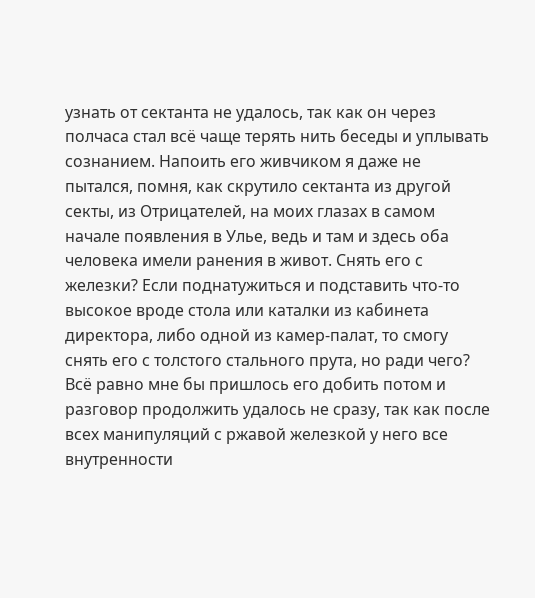узнать от сектанта не удалось, так как он через полчаса стал всё чаще терять нить беседы и уплывать сознанием. Напоить его живчиком я даже не пытался, помня, как скрутило сектанта из другой секты, из Отрицателей, на моих глазах в самом начале появления в Улье, ведь и там и здесь оба человека имели ранения в живот. Снять его с железки? Если поднатужиться и подставить что-то высокое вроде стола или каталки из кабинета директора, либо одной из камер-палат, то смогу снять его с толстого стального прута, но ради чего? Всё равно мне бы пришлось его добить потом и разговор продолжить удалось не сразу, так как после всех манипуляций с ржавой железкой у него все внутренности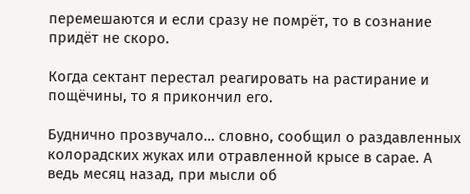перемешаются и если сразу не помрёт, то в сознание придёт не скоро.

Когда сектант перестал реагировать на растирание и пощёчины, то я прикончил его.

Буднично прозвучало… словно, сообщил о раздавленных колорадских жуках или отравленной крысе в сарае. А ведь месяц назад, при мысли об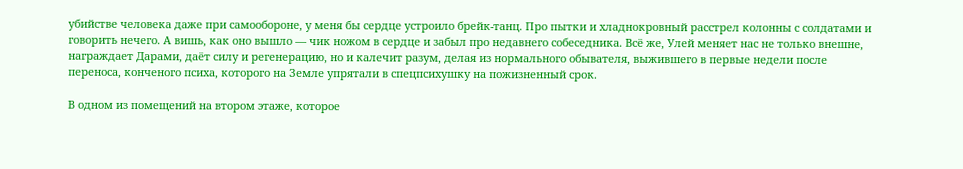убийстве человека даже при самообороне, у меня бы сердце устроило брейк-танц. Про пытки и хладнокровный расстрел колонны с солдатами и говорить нечего. А вишь, как оно вышло — чик ножом в сердце и забыл про недавнего собеседника. Всё же, Улей меняет нас не только внешне, награждает Дарами, даёт силу и регенерацию, но и калечит разум, делая из нормального обывателя, выжившего в первые недели после переноса, конченого психа, которого на Земле упрятали в спецпсихушку на пожизненный срок.

В одном из помещений на втором этаже, которое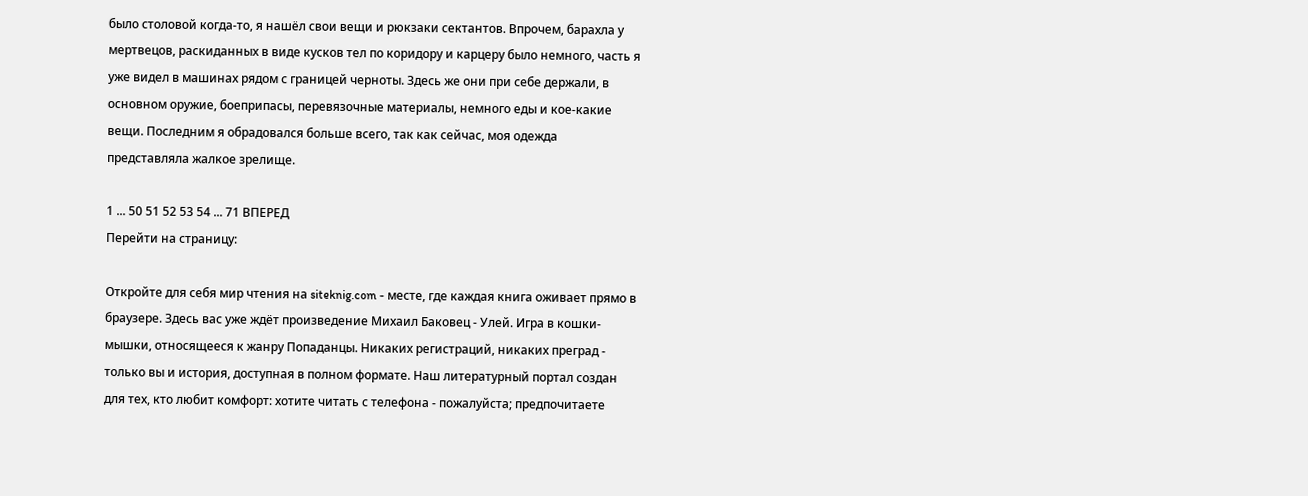было столовой когда-то, я нашёл свои вещи и рюкзаки сектантов. Впрочем, барахла у мертвецов, раскиданных в виде кусков тел по коридору и карцеру было немного, часть я уже видел в машинах рядом с границей черноты. Здесь же они при себе держали, в основном оружие, боеприпасы, перевязочные материалы, немного еды и кое-какие вещи. Последним я обрадовался больше всего, так как сейчас, моя одежда представляла жалкое зрелище.

1 ... 50 51 52 53 54 ... 71 ВПЕРЕД
Перейти на страницу:

Откройте для себя мир чтения на siteknig.com - месте, где каждая книга оживает прямо в браузере. Здесь вас уже ждёт произведение Михаил Баковец - Улей. Игра в кошки-мышки, относящееся к жанру Попаданцы. Никаких регистраций, никаких преград - только вы и история, доступная в полном формате. Наш литературный портал создан для тех, кто любит комфорт: хотите читать с телефона - пожалуйста; предпочитаете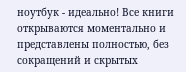ноутбук - идеально! Все книги открываются моментально и представлены полностью, без сокращений и скрытых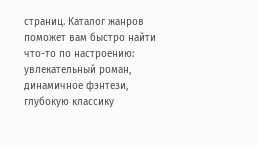страниц. Каталог жанров поможет вам быстро найти что-то по настроению: увлекательный роман, динамичное фэнтези, глубокую классику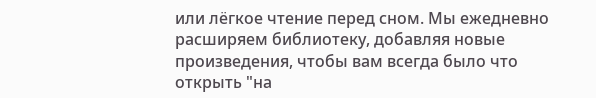или лёгкое чтение перед сном. Мы ежедневно расширяем библиотеку, добавляя новые произведения, чтобы вам всегда было что открыть "на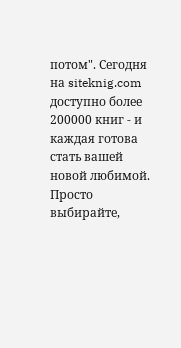потом". Сегодня на siteknig.com доступно более 200000 книг - и каждая готова стать вашей новой любимой. Просто выбирайте,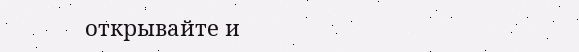открывайте и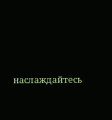наслаждайтесь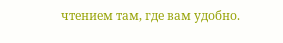чтением там, где вам удобно.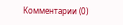Комментарии (0)